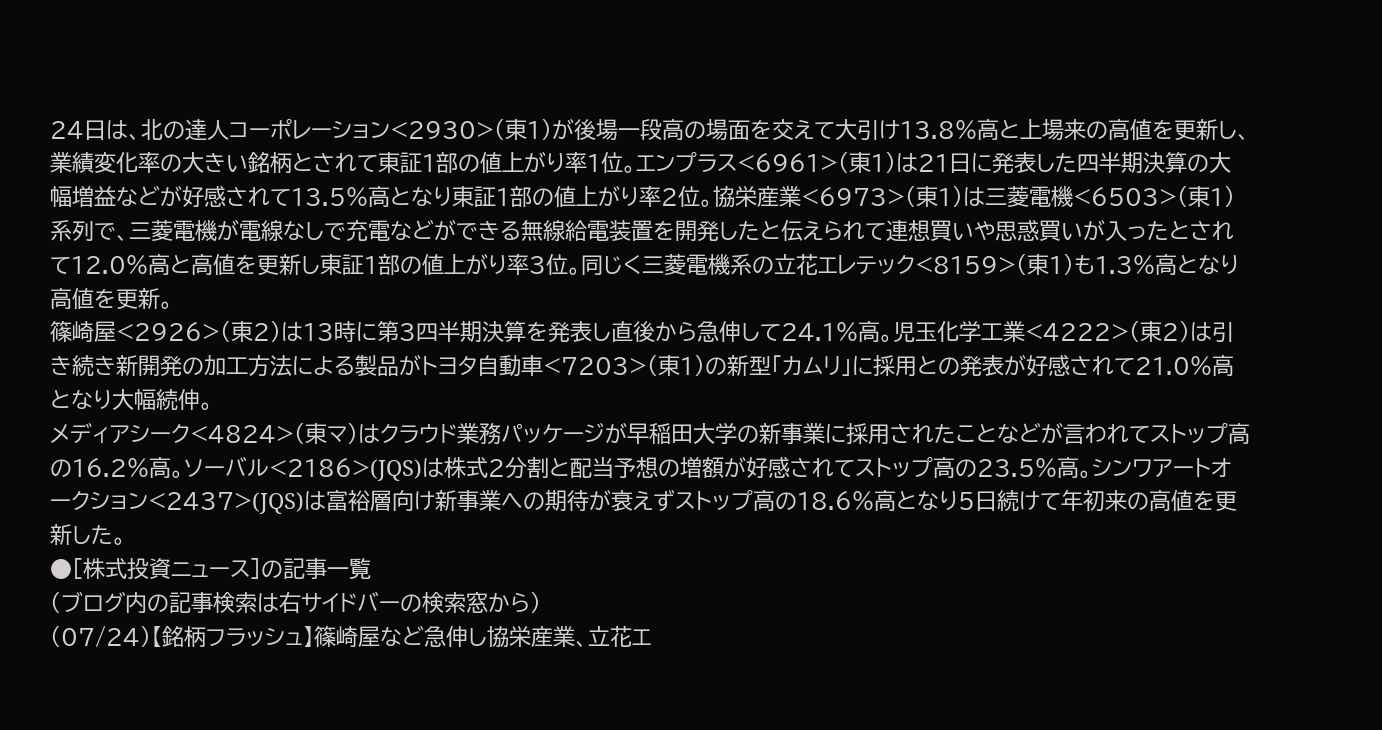24日は、北の達人コーポレーション<2930>(東1)が後場一段高の場面を交えて大引け13.8%高と上場来の高値を更新し、業績変化率の大きい銘柄とされて東証1部の値上がり率1位。エンプラス<6961>(東1)は21日に発表した四半期決算の大幅増益などが好感されて13.5%高となり東証1部の値上がり率2位。協栄産業<6973>(東1)は三菱電機<6503>(東1)系列で、三菱電機が電線なしで充電などができる無線給電装置を開発したと伝えられて連想買いや思惑買いが入ったとされて12.0%高と高値を更新し東証1部の値上がり率3位。同じく三菱電機系の立花エレテック<8159>(東1)も1.3%高となり高値を更新。
篠崎屋<2926>(東2)は13時に第3四半期決算を発表し直後から急伸して24.1%高。児玉化学工業<4222>(東2)は引き続き新開発の加工方法による製品がトヨタ自動車<7203>(東1)の新型「カムリ」に採用との発表が好感されて21.0%高となり大幅続伸。
メディアシーク<4824>(東マ)はクラウド業務パッケージが早稲田大学の新事業に採用されたことなどが言われてストップ高の16.2%高。ソーバル<2186>(JQS)は株式2分割と配当予想の増額が好感されてストップ高の23.5%高。シンワアートオークション<2437>(JQS)は富裕層向け新事業への期待が衰えずストップ高の18.6%高となり5日続けて年初来の高値を更新した。
●[株式投資ニュース]の記事一覧
(ブログ内の記事検索は右サイドバーの検索窓から)
(07/24)【銘柄フラッシュ】篠崎屋など急伸し協栄産業、立花エ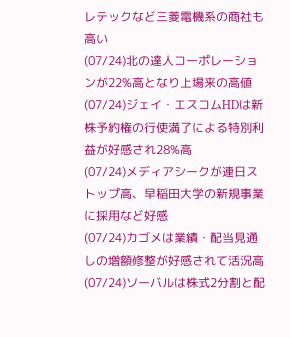レテックなど三菱電機系の商社も高い
(07/24)北の達人コーポレーションが22%高となり上場来の高値
(07/24)ジェイ・エスコムHDは新株予約権の行使満了による特別利益が好感され28%高
(07/24)メディアシークが連日ストップ高、早稲田大学の新規事業に採用など好感
(07/24)カゴメは業績・配当見通しの増額修整が好感されて活況高
(07/24)ソーバルは株式2分割と配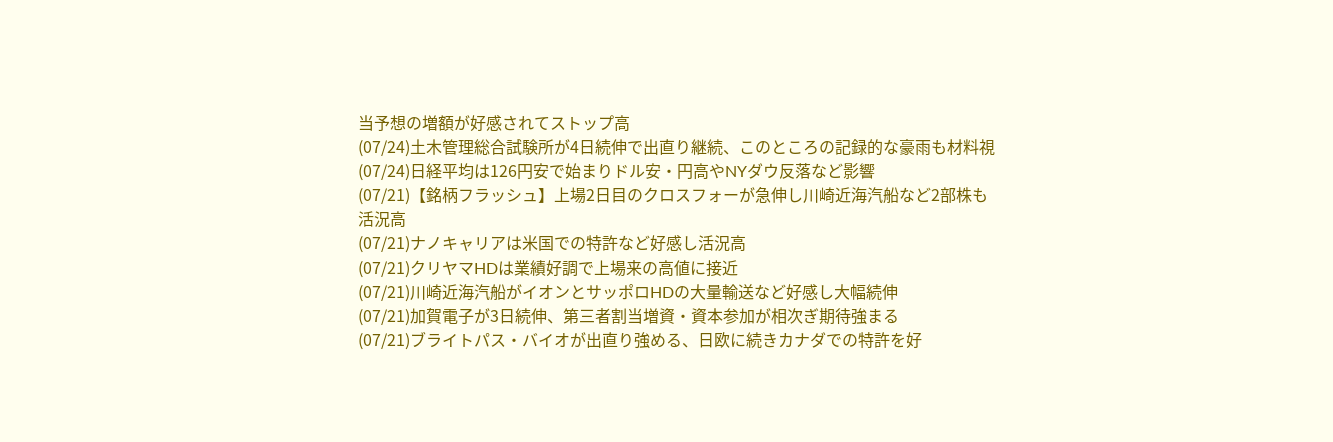当予想の増額が好感されてストップ高
(07/24)土木管理総合試験所が4日続伸で出直り継続、このところの記録的な豪雨も材料視
(07/24)日経平均は126円安で始まりドル安・円高やNYダウ反落など影響
(07/21)【銘柄フラッシュ】上場2日目のクロスフォーが急伸し川崎近海汽船など2部株も活況高
(07/21)ナノキャリアは米国での特許など好感し活況高
(07/21)クリヤマHDは業績好調で上場来の高値に接近
(07/21)川崎近海汽船がイオンとサッポロHDの大量輸送など好感し大幅続伸
(07/21)加賀電子が3日続伸、第三者割当増資・資本参加が相次ぎ期待強まる
(07/21)ブライトパス・バイオが出直り強める、日欧に続きカナダでの特許を好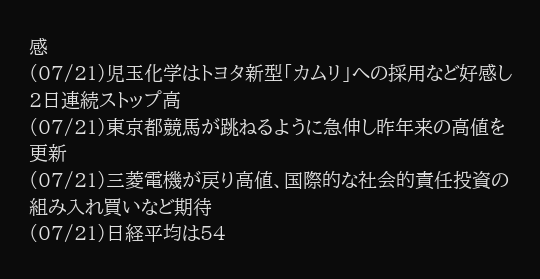感
(07/21)児玉化学はトヨタ新型「カムリ」への採用など好感し2日連続ストップ高
(07/21)東京都競馬が跳ねるように急伸し昨年来の高値を更新
(07/21)三菱電機が戻り高値、国際的な社会的責任投資の組み入れ買いなど期待
(07/21)日経平均は54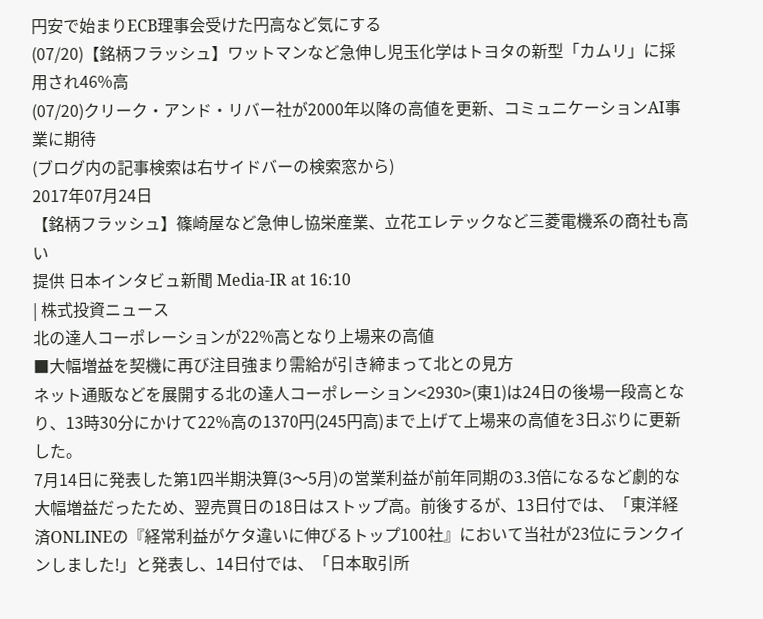円安で始まりECB理事会受けた円高など気にする
(07/20)【銘柄フラッシュ】ワットマンなど急伸し児玉化学はトヨタの新型「カムリ」に採用され46%高
(07/20)クリーク・アンド・リバー社が2000年以降の高値を更新、コミュニケーションAI事業に期待
(ブログ内の記事検索は右サイドバーの検索窓から)
2017年07月24日
【銘柄フラッシュ】篠崎屋など急伸し協栄産業、立花エレテックなど三菱電機系の商社も高い
提供 日本インタビュ新聞 Media-IR at 16:10
| 株式投資ニュース
北の達人コーポレーションが22%高となり上場来の高値
■大幅増益を契機に再び注目強まり需給が引き締まって北との見方
ネット通販などを展開する北の達人コーポレーション<2930>(東1)は24日の後場一段高となり、13時30分にかけて22%高の1370円(245円高)まで上げて上場来の高値を3日ぶりに更新した。
7月14日に発表した第1四半期決算(3〜5月)の営業利益が前年同期の3.3倍になるなど劇的な大幅増益だったため、翌売買日の18日はストップ高。前後するが、13日付では、「東洋経済ONLINEの『経常利益がケタ違いに伸びるトップ100社』において当社が23位にランクインしました!」と発表し、14日付では、「日本取引所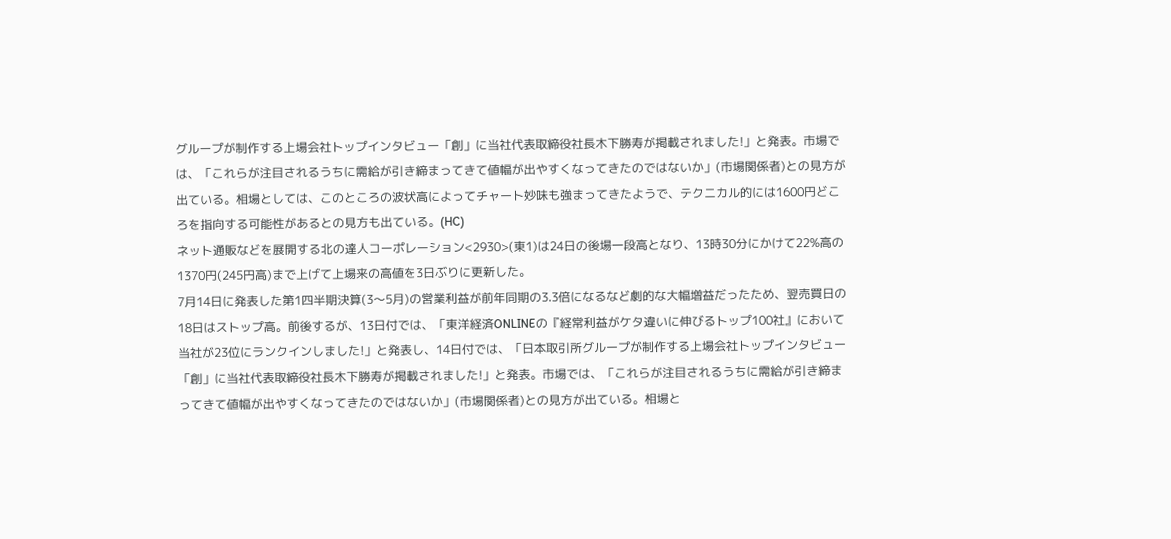グループが制作する上場会社トップインタビュー「創」に当社代表取締役社長木下勝寿が掲載されました!」と発表。市場では、「これらが注目されるうちに需給が引き締まってきて値幅が出やすくなってきたのではないか」(市場関係者)との見方が出ている。相場としては、このところの波状高によってチャート妙味も強まってきたようで、テクニカル的には1600円どころを指向する可能性があるとの見方も出ている。(HC)
ネット通販などを展開する北の達人コーポレーション<2930>(東1)は24日の後場一段高となり、13時30分にかけて22%高の1370円(245円高)まで上げて上場来の高値を3日ぶりに更新した。
7月14日に発表した第1四半期決算(3〜5月)の営業利益が前年同期の3.3倍になるなど劇的な大幅増益だったため、翌売買日の18日はストップ高。前後するが、13日付では、「東洋経済ONLINEの『経常利益がケタ違いに伸びるトップ100社』において当社が23位にランクインしました!」と発表し、14日付では、「日本取引所グループが制作する上場会社トップインタビュー「創」に当社代表取締役社長木下勝寿が掲載されました!」と発表。市場では、「これらが注目されるうちに需給が引き締まってきて値幅が出やすくなってきたのではないか」(市場関係者)との見方が出ている。相場と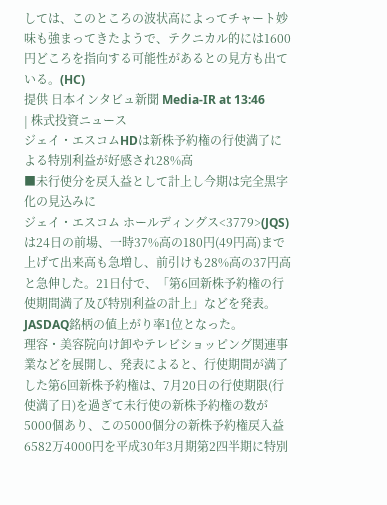しては、このところの波状高によってチャート妙味も強まってきたようで、テクニカル的には1600円どころを指向する可能性があるとの見方も出ている。(HC)
提供 日本インタビュ新聞 Media-IR at 13:46
| 株式投資ニュース
ジェイ・エスコムHDは新株予約権の行使満了による特別利益が好感され28%高
■未行使分を戻入益として計上し今期は完全黒字化の見込みに
ジェイ・エスコム ホールディングス<3779>(JQS)は24日の前場、一時37%高の180円(49円高)まで上げて出来高も急増し、前引けも28%高の37円高と急伸した。21日付で、「第6回新株予約権の行使期間満了及び特別利益の計上」などを発表。JASDAQ銘柄の値上がり率1位となった。
理容・美容院向け卸やテレビショッピング関連事業などを展開し、発表によると、行使期間が満了した第6回新株予約権は、7月20日の行使期限(行使満了日)を過ぎて未行使の新株予約権の数が5000個あり、この5000個分の新株予約権戻入益6582万4000円を平成30年3月期第2四半期に特別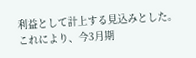利益として計上する見込みとした。 これにより、今3月期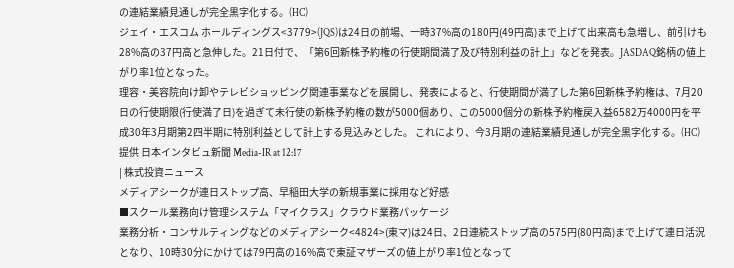の連結業績見通しが完全黒字化する。(HC)
ジェイ・エスコム ホールディングス<3779>(JQS)は24日の前場、一時37%高の180円(49円高)まで上げて出来高も急増し、前引けも28%高の37円高と急伸した。21日付で、「第6回新株予約権の行使期間満了及び特別利益の計上」などを発表。JASDAQ銘柄の値上がり率1位となった。
理容・美容院向け卸やテレビショッピング関連事業などを展開し、発表によると、行使期間が満了した第6回新株予約権は、7月20日の行使期限(行使満了日)を過ぎて未行使の新株予約権の数が5000個あり、この5000個分の新株予約権戻入益6582万4000円を平成30年3月期第2四半期に特別利益として計上する見込みとした。 これにより、今3月期の連結業績見通しが完全黒字化する。(HC)
提供 日本インタビュ新聞 Media-IR at 12:17
| 株式投資ニュース
メディアシークが連日ストップ高、早稲田大学の新規事業に採用など好感
■スクール業務向け管理システム「マイクラス」クラウド業務パッケージ
業務分析・コンサルティングなどのメディアシーク<4824>(東マ)は24日、2日連続ストップ高の575円(80円高)まで上げて連日活況となり、10時30分にかけては79円高の16%高で東証マザーズの値上がり率1位となって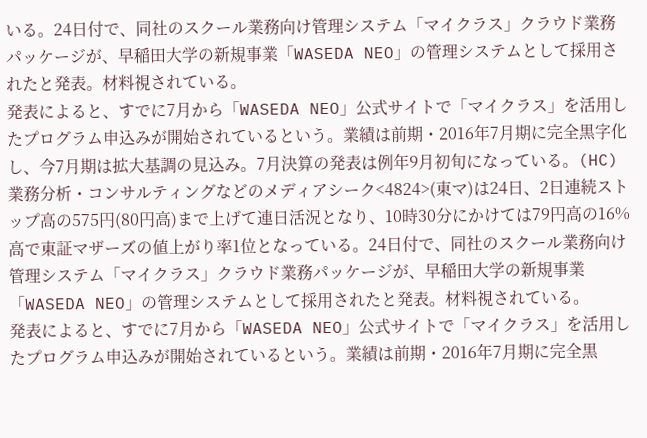いる。24日付で、同社のスクール業務向け管理システム「マイクラス」クラウド業務パッケージが、早稲田大学の新規事業「WASEDA NEO」の管理システムとして採用されたと発表。材料視されている。
発表によると、すでに7月から「WASEDA NEO」公式サイトで「マイクラス」を活用したプログラム申込みが開始されているという。業績は前期・2016年7月期に完全黒字化し、今7月期は拡大基調の見込み。7月決算の発表は例年9月初旬になっている。(HC)
業務分析・コンサルティングなどのメディアシーク<4824>(東マ)は24日、2日連続ストップ高の575円(80円高)まで上げて連日活況となり、10時30分にかけては79円高の16%高で東証マザーズの値上がり率1位となっている。24日付で、同社のスクール業務向け管理システム「マイクラス」クラウド業務パッケージが、早稲田大学の新規事業「WASEDA NEO」の管理システムとして採用されたと発表。材料視されている。
発表によると、すでに7月から「WASEDA NEO」公式サイトで「マイクラス」を活用したプログラム申込みが開始されているという。業績は前期・2016年7月期に完全黒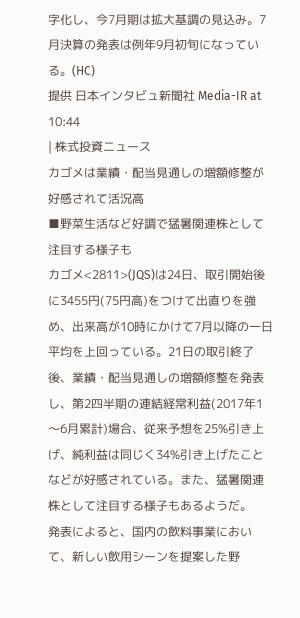字化し、今7月期は拡大基調の見込み。7月決算の発表は例年9月初旬になっている。(HC)
提供 日本インタビュ新聞社 Media-IR at 10:44
| 株式投資ニュース
カゴメは業績・配当見通しの増額修整が好感されて活況高
■野菜生活など好調で猛暑関連株として注目する様子も
カゴメ<2811>(JQS)は24日、取引開始後に3455円(75円高)をつけて出直りを強め、出来高が10時にかけて7月以降の一日平均を上回っている。21日の取引終了後、業績・配当見通しの増額修整を発表し、第2四半期の連結経常利益(2017年1〜6月累計)場合、従来予想を25%引き上げ、純利益は同じく34%引き上げたことなどが好感されている。また、猛暑関連株として注目する様子もあるようだ。
発表によると、国内の飲料事業において、新しい飲用シーンを提案した野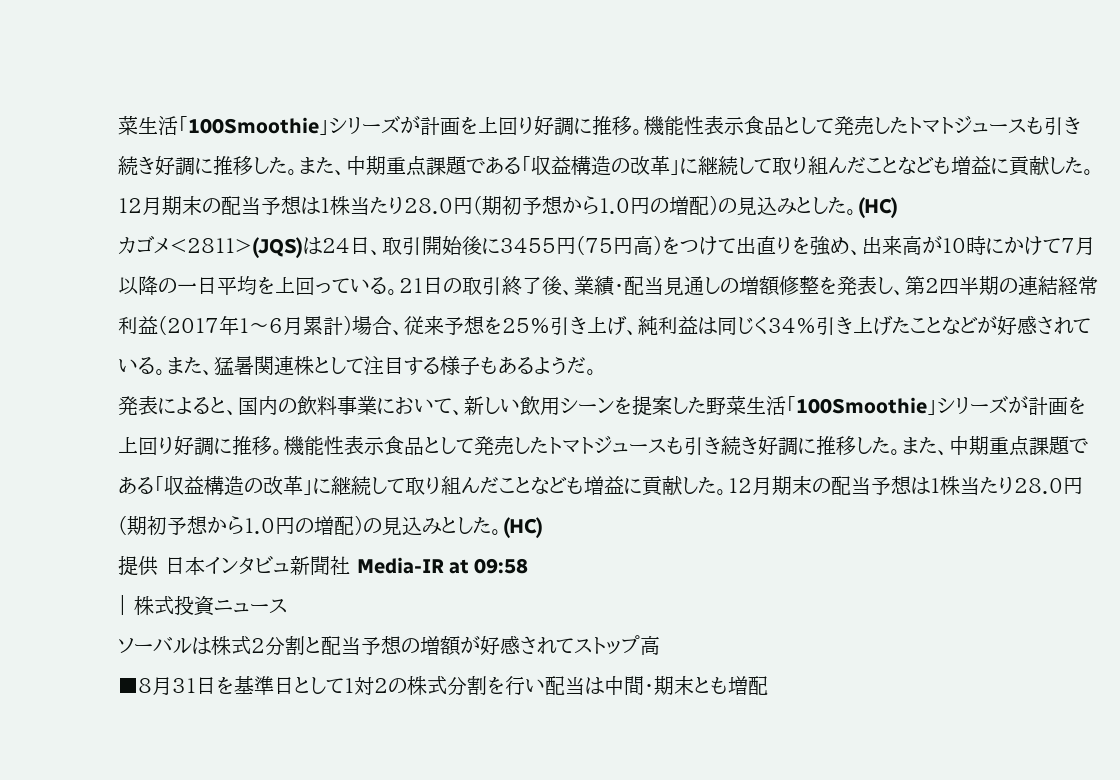菜生活「100Smoothie」シリーズが計画を上回り好調に推移。機能性表示食品として発売したトマトジュースも引き続き好調に推移した。また、中期重点課題である「収益構造の改革」に継続して取り組んだことなども増益に貢献した。12月期末の配当予想は1株当たり28.0円(期初予想から1.0円の増配)の見込みとした。(HC)
カゴメ<2811>(JQS)は24日、取引開始後に3455円(75円高)をつけて出直りを強め、出来高が10時にかけて7月以降の一日平均を上回っている。21日の取引終了後、業績・配当見通しの増額修整を発表し、第2四半期の連結経常利益(2017年1〜6月累計)場合、従来予想を25%引き上げ、純利益は同じく34%引き上げたことなどが好感されている。また、猛暑関連株として注目する様子もあるようだ。
発表によると、国内の飲料事業において、新しい飲用シーンを提案した野菜生活「100Smoothie」シリーズが計画を上回り好調に推移。機能性表示食品として発売したトマトジュースも引き続き好調に推移した。また、中期重点課題である「収益構造の改革」に継続して取り組んだことなども増益に貢献した。12月期末の配当予想は1株当たり28.0円(期初予想から1.0円の増配)の見込みとした。(HC)
提供 日本インタビュ新聞社 Media-IR at 09:58
| 株式投資ニュース
ソーバルは株式2分割と配当予想の増額が好感されてストップ高
■8月31日を基準日として1対2の株式分割を行い配当は中間・期末とも増配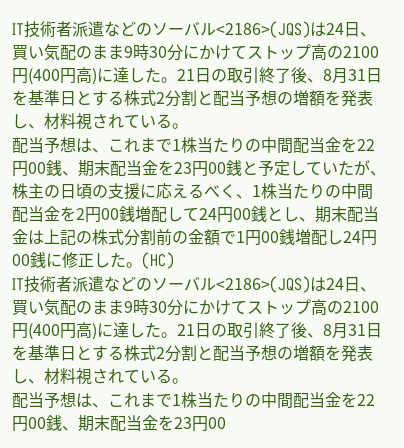IT技術者派遣などのソーバル<2186>(JQS)は24日、買い気配のまま9時30分にかけてストップ高の2100円(400円高)に達した。21日の取引終了後、8月31日を基準日とする株式2分割と配当予想の増額を発表し、材料視されている。
配当予想は、これまで1株当たりの中間配当金を22円00銭、期末配当金を23円00銭と予定していたが、株主の日頃の支援に応えるべく、1株当たりの中間配当金を2円00銭増配して24円00銭とし、期末配当金は上記の株式分割前の金額で1円00銭増配し24円00銭に修正した。(HC)
IT技術者派遣などのソーバル<2186>(JQS)は24日、買い気配のまま9時30分にかけてストップ高の2100円(400円高)に達した。21日の取引終了後、8月31日を基準日とする株式2分割と配当予想の増額を発表し、材料視されている。
配当予想は、これまで1株当たりの中間配当金を22円00銭、期末配当金を23円00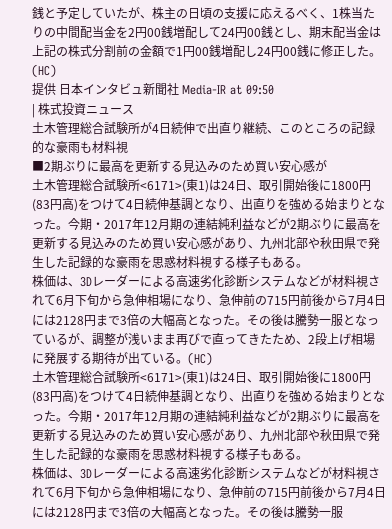銭と予定していたが、株主の日頃の支援に応えるべく、1株当たりの中間配当金を2円00銭増配して24円00銭とし、期末配当金は上記の株式分割前の金額で1円00銭増配し24円00銭に修正した。(HC)
提供 日本インタビュ新聞社 Media-IR at 09:50
| 株式投資ニュース
土木管理総合試験所が4日続伸で出直り継続、このところの記録的な豪雨も材料視
■2期ぶりに最高を更新する見込みのため買い安心感が
土木管理総合試験所<6171>(東1)は24日、取引開始後に1800円(83円高)をつけて4日続伸基調となり、出直りを強める始まりとなった。今期・2017年12月期の連結純利益などが2期ぶりに最高を更新する見込みのため買い安心感があり、九州北部や秋田県で発生した記録的な豪雨を思惑材料視する様子もある。
株価は、3Dレーダーによる高速劣化診断システムなどが材料視されて6月下旬から急伸相場になり、急伸前の715円前後から7月4日には2128円まで3倍の大幅高となった。その後は騰勢一服となっているが、調整が浅いまま再びで直ってきたため、2段上げ相場に発展する期待が出ている。(HC)
土木管理総合試験所<6171>(東1)は24日、取引開始後に1800円(83円高)をつけて4日続伸基調となり、出直りを強める始まりとなった。今期・2017年12月期の連結純利益などが2期ぶりに最高を更新する見込みのため買い安心感があり、九州北部や秋田県で発生した記録的な豪雨を思惑材料視する様子もある。
株価は、3Dレーダーによる高速劣化診断システムなどが材料視されて6月下旬から急伸相場になり、急伸前の715円前後から7月4日には2128円まで3倍の大幅高となった。その後は騰勢一服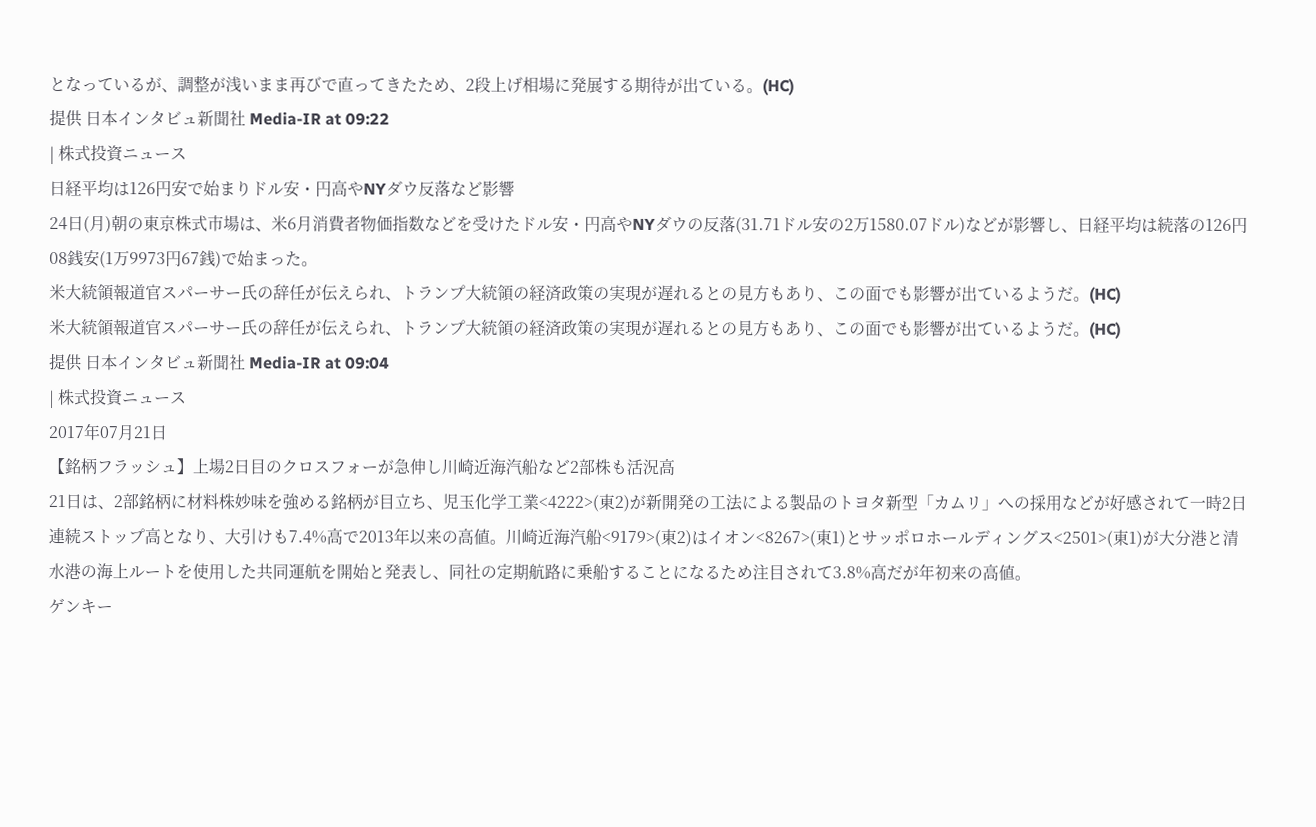となっているが、調整が浅いまま再びで直ってきたため、2段上げ相場に発展する期待が出ている。(HC)
提供 日本インタビュ新聞社 Media-IR at 09:22
| 株式投資ニュース
日経平均は126円安で始まりドル安・円高やNYダウ反落など影響
24日(月)朝の東京株式市場は、米6月消費者物価指数などを受けたドル安・円高やNYダウの反落(31.71ドル安の2万1580.07ドル)などが影響し、日経平均は続落の126円08銭安(1万9973円67銭)で始まった。
米大統領報道官スパーサー氏の辞任が伝えられ、トランプ大統領の経済政策の実現が遅れるとの見方もあり、この面でも影響が出ているようだ。(HC)
米大統領報道官スパーサー氏の辞任が伝えられ、トランプ大統領の経済政策の実現が遅れるとの見方もあり、この面でも影響が出ているようだ。(HC)
提供 日本インタビュ新聞社 Media-IR at 09:04
| 株式投資ニュース
2017年07月21日
【銘柄フラッシュ】上場2日目のクロスフォーが急伸し川崎近海汽船など2部株も活況高
21日は、2部銘柄に材料株妙味を強める銘柄が目立ち、児玉化学工業<4222>(東2)が新開発の工法による製品のトヨタ新型「カムリ」への採用などが好感されて一時2日連続ストップ高となり、大引けも7.4%高で2013年以来の高値。川崎近海汽船<9179>(東2)はイオン<8267>(東1)とサッポロホールディングス<2501>(東1)が大分港と清水港の海上ルートを使用した共同運航を開始と発表し、同社の定期航路に乗船することになるため注目されて3.8%高だが年初来の高値。
ゲンキー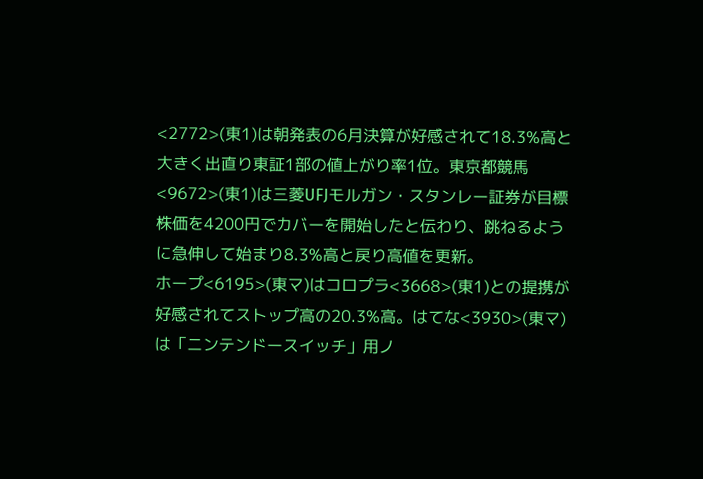<2772>(東1)は朝発表の6月決算が好感されて18.3%高と大きく出直り東証1部の値上がり率1位。東京都競馬<9672>(東1)は三菱UFJモルガン・スタンレー証券が目標株価を4200円でカバーを開始したと伝わり、跳ねるように急伸して始まり8.3%高と戻り高値を更新。
ホープ<6195>(東マ)はコロプラ<3668>(東1)との提携が好感されてストップ高の20.3%高。はてな<3930>(東マ)は「ニンテンドースイッチ」用ノ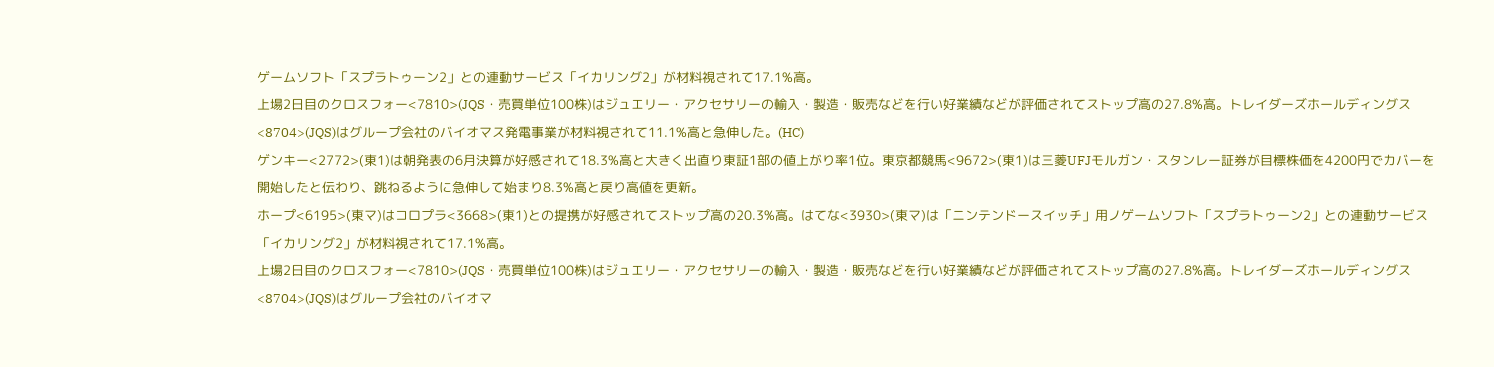ゲームソフト「スプラトゥーン2」との連動サービス「イカリング2」が材料視されて17.1%高。
上場2日目のクロスフォー<7810>(JQS・売買単位100株)はジュエリー・アクセサリーの輸入・製造・販売などを行い好業績などが評価されてストップ高の27.8%高。トレイダーズホールディングス<8704>(JQS)はグループ会社のバイオマス発電事業が材料視されて11.1%高と急伸した。(HC)
ゲンキー<2772>(東1)は朝発表の6月決算が好感されて18.3%高と大きく出直り東証1部の値上がり率1位。東京都競馬<9672>(東1)は三菱UFJモルガン・スタンレー証券が目標株価を4200円でカバーを開始したと伝わり、跳ねるように急伸して始まり8.3%高と戻り高値を更新。
ホープ<6195>(東マ)はコロプラ<3668>(東1)との提携が好感されてストップ高の20.3%高。はてな<3930>(東マ)は「ニンテンドースイッチ」用ノゲームソフト「スプラトゥーン2」との連動サービス「イカリング2」が材料視されて17.1%高。
上場2日目のクロスフォー<7810>(JQS・売買単位100株)はジュエリー・アクセサリーの輸入・製造・販売などを行い好業績などが評価されてストップ高の27.8%高。トレイダーズホールディングス<8704>(JQS)はグループ会社のバイオマ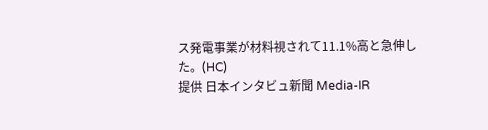ス発電事業が材料視されて11.1%高と急伸した。(HC)
提供 日本インタビュ新聞 Media-IR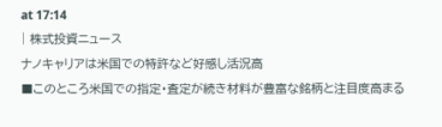at 17:14
| 株式投資ニュース
ナノキャリアは米国での特許など好感し活況高
■このところ米国での指定・査定が続き材料が豊富な銘柄と注目度高まる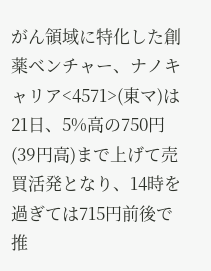がん領域に特化した創薬ベンチャー、ナノキャリア<4571>(東マ)は21日、5%高の750円(39円高)まで上げて売買活発となり、14時を過ぎては715円前後で推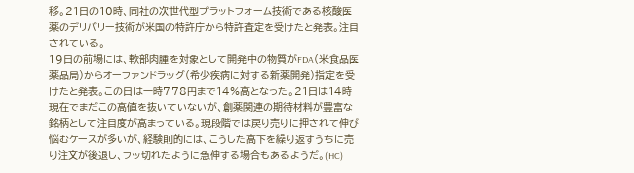移。21日の10時、同社の次世代型プラットフォーム技術である核酸医薬のデリバリー技術が米国の特許庁から特許査定を受けたと発表。注目されている。
19日の前場には、軟部肉腫を対象として開発中の物質がFDA(米食品医薬品局)からオーファンドラッグ(希少疾病に対する新薬開発)指定を受けたと発表。この日は一時778円まで14%高となった。21日は14時現在でまだこの高値を抜いていないが、創薬関連の期待材料が豊富な銘柄として注目度が高まっている。現段階では戻り売りに押されて伸び悩むケースが多いが、経験則的には、こうした高下を繰り返すうちに売り注文が後退し、フッ切れたように急伸する場合もあるようだ。(HC)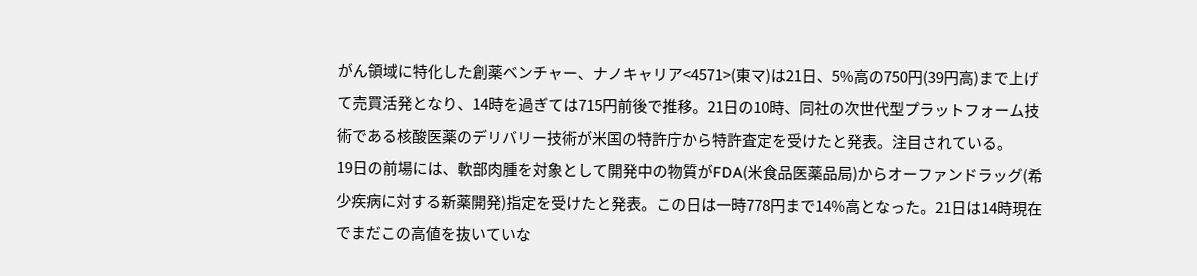がん領域に特化した創薬ベンチャー、ナノキャリア<4571>(東マ)は21日、5%高の750円(39円高)まで上げて売買活発となり、14時を過ぎては715円前後で推移。21日の10時、同社の次世代型プラットフォーム技術である核酸医薬のデリバリー技術が米国の特許庁から特許査定を受けたと発表。注目されている。
19日の前場には、軟部肉腫を対象として開発中の物質がFDA(米食品医薬品局)からオーファンドラッグ(希少疾病に対する新薬開発)指定を受けたと発表。この日は一時778円まで14%高となった。21日は14時現在でまだこの高値を抜いていな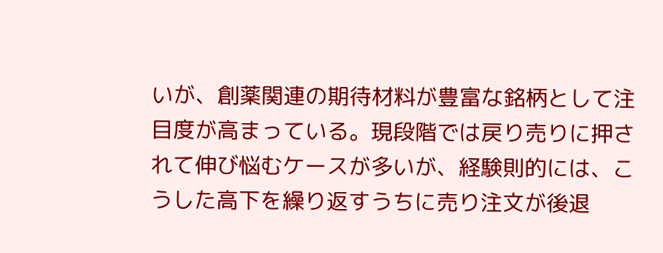いが、創薬関連の期待材料が豊富な銘柄として注目度が高まっている。現段階では戻り売りに押されて伸び悩むケースが多いが、経験則的には、こうした高下を繰り返すうちに売り注文が後退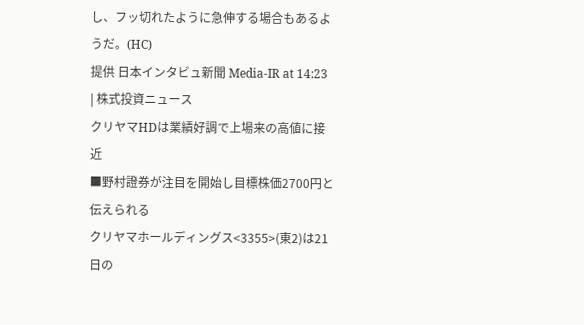し、フッ切れたように急伸する場合もあるようだ。(HC)
提供 日本インタビュ新聞 Media-IR at 14:23
| 株式投資ニュース
クリヤマHDは業績好調で上場来の高値に接近
■野村證券が注目を開始し目標株価2700円と伝えられる
クリヤマホールディングス<3355>(東2)は21日の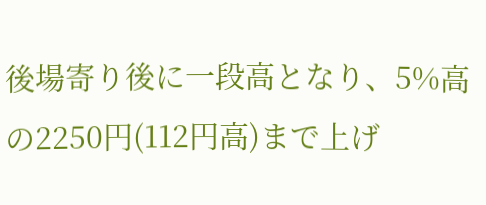後場寄り後に一段高となり、5%高の2250円(112円高)まで上げ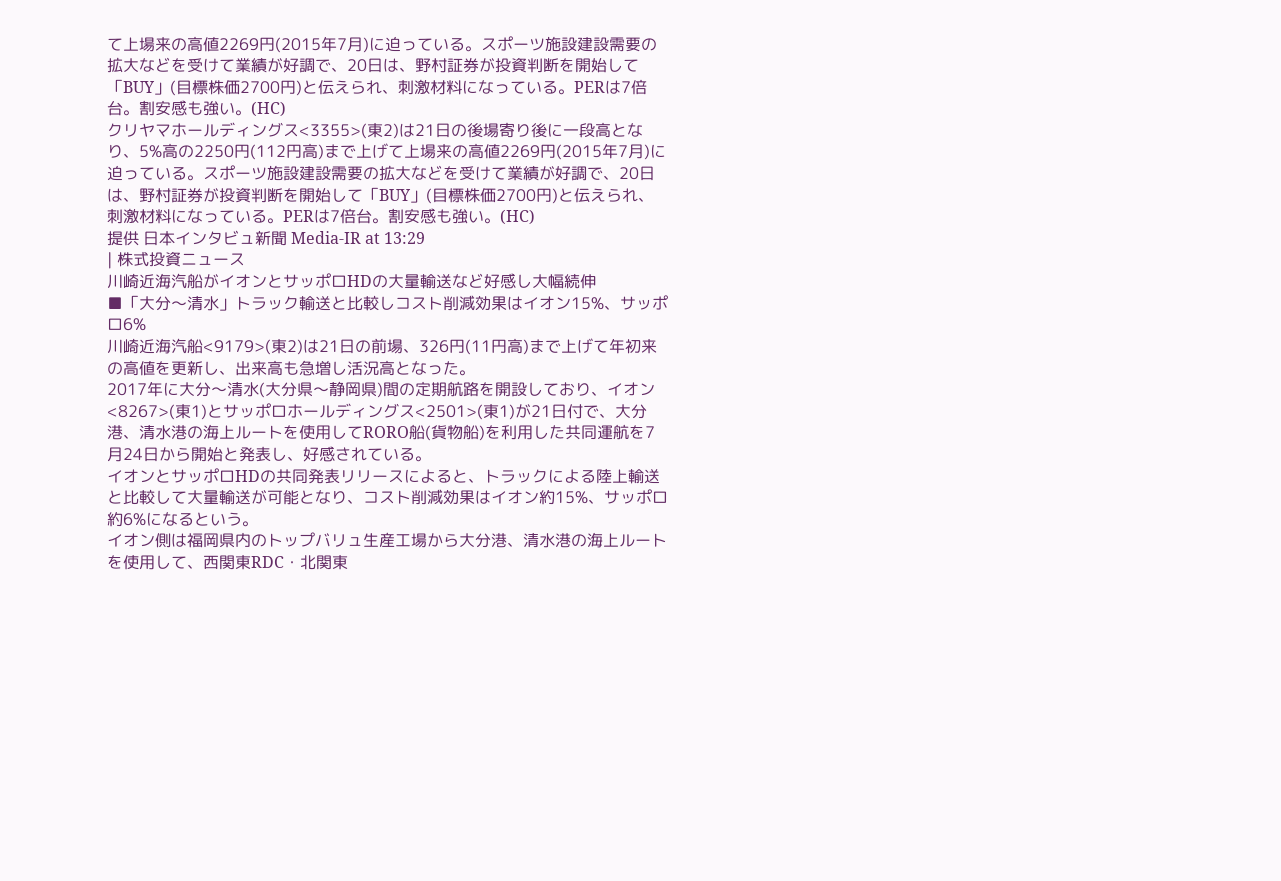て上場来の高値2269円(2015年7月)に迫っている。スポーツ施設建設需要の拡大などを受けて業績が好調で、20日は、野村証券が投資判断を開始して「BUY」(目標株価2700円)と伝えられ、刺激材料になっている。PERは7倍台。割安感も強い。(HC)
クリヤマホールディングス<3355>(東2)は21日の後場寄り後に一段高となり、5%高の2250円(112円高)まで上げて上場来の高値2269円(2015年7月)に迫っている。スポーツ施設建設需要の拡大などを受けて業績が好調で、20日は、野村証券が投資判断を開始して「BUY」(目標株価2700円)と伝えられ、刺激材料になっている。PERは7倍台。割安感も強い。(HC)
提供 日本インタビュ新聞 Media-IR at 13:29
| 株式投資ニュース
川崎近海汽船がイオンとサッポロHDの大量輸送など好感し大幅続伸
■「大分〜清水」トラック輸送と比較しコスト削減効果はイオン15%、サッポロ6%
川崎近海汽船<9179>(東2)は21日の前場、326円(11円高)まで上げて年初来の高値を更新し、出来高も急増し活況高となった。
2017年に大分〜清水(大分県〜静岡県)間の定期航路を開設しており、イオン<8267>(東1)とサッポロホールディングス<2501>(東1)が21日付で、大分港、清水港の海上ルートを使用してRORO船(貨物船)を利用した共同運航を7月24日から開始と発表し、好感されている。
イオンとサッポロHDの共同発表リリースによると、トラックによる陸上輸送と比較して大量輸送が可能となり、コスト削減効果はイオン約15%、サッポロ約6%になるという。
イオン側は福岡県内のトップバリュ生産工場から大分港、清水港の海上ルートを使用して、西関東RDC・北関東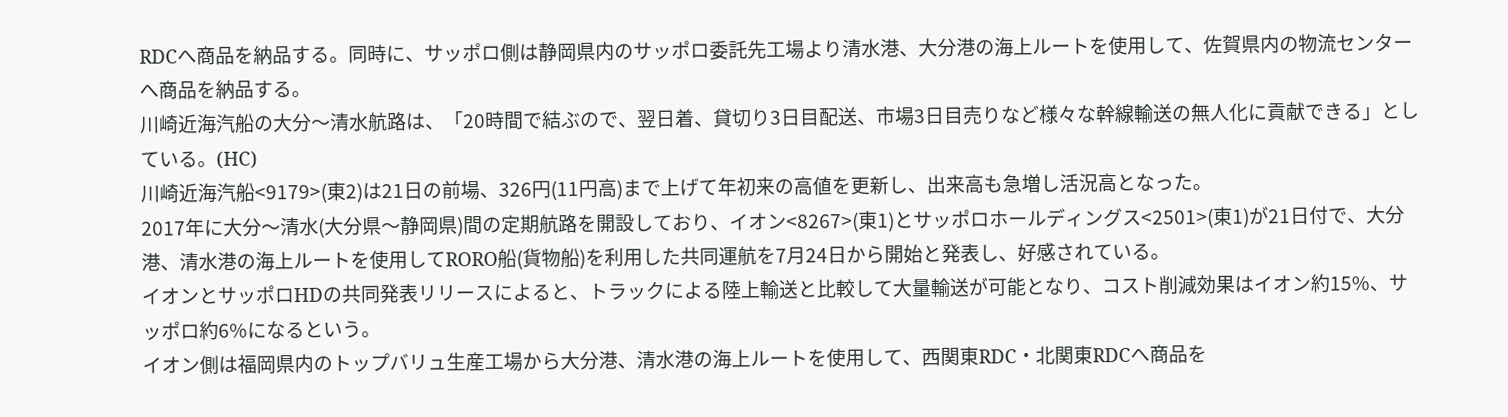RDCへ商品を納品する。同時に、サッポロ側は静岡県内のサッポロ委託先工場より清水港、大分港の海上ルートを使用して、佐賀県内の物流センターへ商品を納品する。
川崎近海汽船の大分〜清水航路は、「20時間で結ぶので、翌日着、貸切り3日目配送、市場3日目売りなど様々な幹線輸送の無人化に貢献できる」としている。(HC)
川崎近海汽船<9179>(東2)は21日の前場、326円(11円高)まで上げて年初来の高値を更新し、出来高も急増し活況高となった。
2017年に大分〜清水(大分県〜静岡県)間の定期航路を開設しており、イオン<8267>(東1)とサッポロホールディングス<2501>(東1)が21日付で、大分港、清水港の海上ルートを使用してRORO船(貨物船)を利用した共同運航を7月24日から開始と発表し、好感されている。
イオンとサッポロHDの共同発表リリースによると、トラックによる陸上輸送と比較して大量輸送が可能となり、コスト削減効果はイオン約15%、サッポロ約6%になるという。
イオン側は福岡県内のトップバリュ生産工場から大分港、清水港の海上ルートを使用して、西関東RDC・北関東RDCへ商品を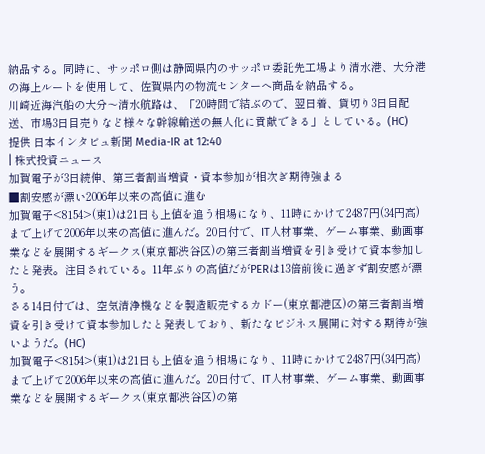納品する。同時に、サッポロ側は静岡県内のサッポロ委託先工場より清水港、大分港の海上ルートを使用して、佐賀県内の物流センターへ商品を納品する。
川崎近海汽船の大分〜清水航路は、「20時間で結ぶので、翌日着、貸切り3日目配送、市場3日目売りなど様々な幹線輸送の無人化に貢献できる」としている。(HC)
提供 日本インタビュ新聞 Media-IR at 12:40
| 株式投資ニュース
加賀電子が3日続伸、第三者割当増資・資本参加が相次ぎ期待強まる
■割安感が漂い2006年以来の高値に進む
加賀電子<8154>(東1)は21日も上値を追う相場になり、11時にかけて2487円(34円高)まで上げて2006年以来の高値に進んだ。20日付で、IT人材事業、ゲーム事業、動画事業などを展開するギークス(東京都渋谷区)の第三者割当増資を引き受けて資本参加したと発表。注目されている。11年ぶりの高値だがPERは13倍前後に過ぎず割安感が漂う。
さる14日付では、空気清浄機などを製造販売するカドー(東京都港区)の第三者割当増資を引き受けて資本参加したと発表しており、新たなビジネス展開に対する期待が強いようだ。(HC)
加賀電子<8154>(東1)は21日も上値を追う相場になり、11時にかけて2487円(34円高)まで上げて2006年以来の高値に進んだ。20日付で、IT人材事業、ゲーム事業、動画事業などを展開するギークス(東京都渋谷区)の第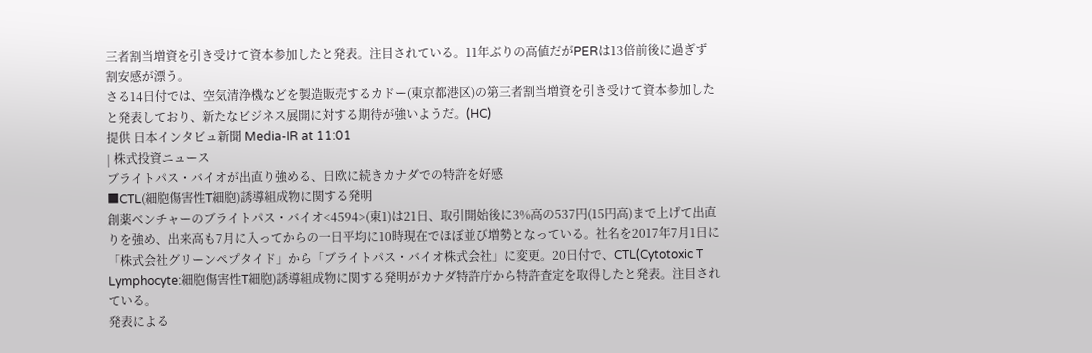三者割当増資を引き受けて資本参加したと発表。注目されている。11年ぶりの高値だがPERは13倍前後に過ぎず割安感が漂う。
さる14日付では、空気清浄機などを製造販売するカドー(東京都港区)の第三者割当増資を引き受けて資本参加したと発表しており、新たなビジネス展開に対する期待が強いようだ。(HC)
提供 日本インタビュ新聞 Media-IR at 11:01
| 株式投資ニュース
ブライトパス・バイオが出直り強める、日欧に続きカナダでの特許を好感
■CTL(細胞傷害性T細胞)誘導組成物に関する発明
創薬ベンチャーのブライトパス・バイオ<4594>(東1)は21日、取引開始後に3%高の537円(15円高)まで上げて出直りを強め、出来高も7月に入ってからの一日平均に10時現在でほぼ並び増勢となっている。社名を2017年7月1日に「株式会社グリーンペプタイド」から「ブライトパス・バイオ株式会社」に変更。20日付で、CTL(Cytotoxic T Lymphocyte:細胞傷害性T細胞)誘導組成物に関する発明がカナダ特許庁から特許査定を取得したと発表。注目されている。
発表による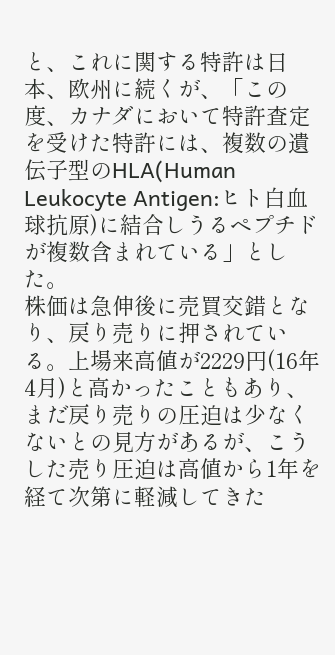と、これに関する特許は日本、欧州に続くが、「この度、カナダにおいて特許査定を受けた特許には、複数の遺伝子型のHLA(Human Leukocyte Antigen:ヒト白血球抗原)に結合しうるペプチドが複数含まれている」とした。
株価は急伸後に売買交錯となり、戻り売りに押されている。上場来高値が2229円(16年4月)と高かったこともあり、まだ戻り売りの圧迫は少なくないとの見方があるが、こうした売り圧迫は高値から1年を経て次第に軽減してきた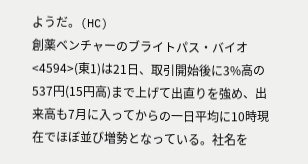ようだ。(HC)
創薬ベンチャーのブライトパス・バイオ<4594>(東1)は21日、取引開始後に3%高の537円(15円高)まで上げて出直りを強め、出来高も7月に入ってからの一日平均に10時現在でほぼ並び増勢となっている。社名を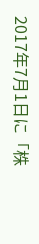2017年7月1日に「株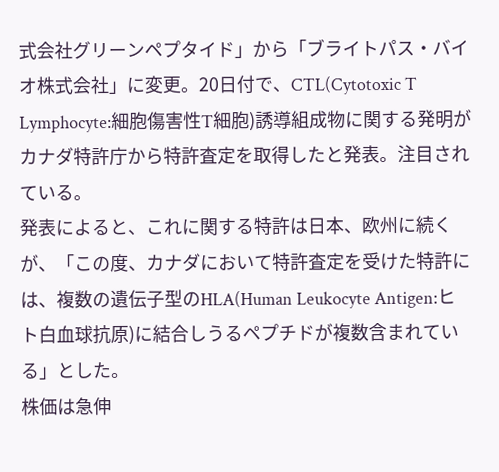式会社グリーンペプタイド」から「ブライトパス・バイオ株式会社」に変更。20日付で、CTL(Cytotoxic T Lymphocyte:細胞傷害性T細胞)誘導組成物に関する発明がカナダ特許庁から特許査定を取得したと発表。注目されている。
発表によると、これに関する特許は日本、欧州に続くが、「この度、カナダにおいて特許査定を受けた特許には、複数の遺伝子型のHLA(Human Leukocyte Antigen:ヒト白血球抗原)に結合しうるペプチドが複数含まれている」とした。
株価は急伸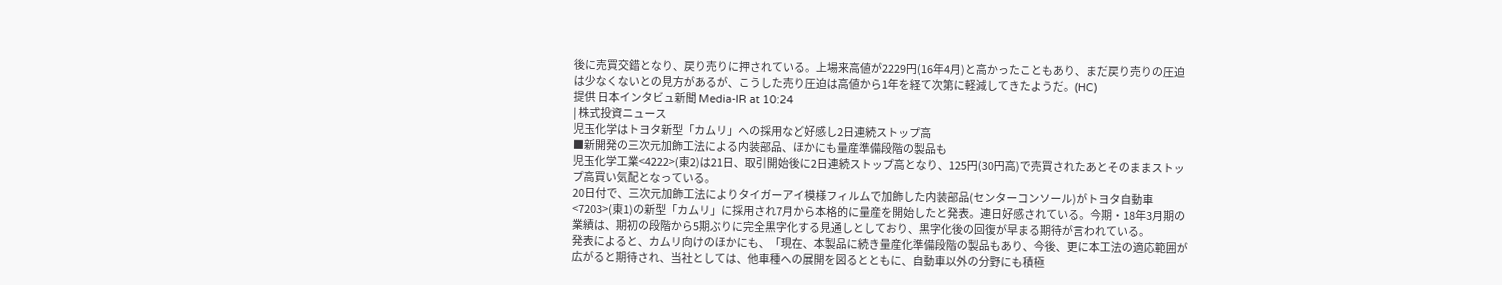後に売買交錯となり、戻り売りに押されている。上場来高値が2229円(16年4月)と高かったこともあり、まだ戻り売りの圧迫は少なくないとの見方があるが、こうした売り圧迫は高値から1年を経て次第に軽減してきたようだ。(HC)
提供 日本インタビュ新聞 Media-IR at 10:24
| 株式投資ニュース
児玉化学はトヨタ新型「カムリ」への採用など好感し2日連続ストップ高
■新開発の三次元加飾工法による内装部品、ほかにも量産準備段階の製品も
児玉化学工業<4222>(東2)は21日、取引開始後に2日連続ストップ高となり、125円(30円高)で売買されたあとそのままストップ高買い気配となっている。
20日付で、三次元加飾工法によりタイガーアイ模様フィルムで加飾した内装部品(センターコンソール)がトヨタ自動車<7203>(東1)の新型「カムリ」に採用され7月から本格的に量産を開始したと発表。連日好感されている。今期・18年3月期の業績は、期初の段階から5期ぶりに完全黒字化する見通しとしており、黒字化後の回復が早まる期待が言われている。
発表によると、カムリ向けのほかにも、「現在、本製品に続き量産化準備段階の製品もあり、今後、更に本工法の適応範囲が広がると期待され、当社としては、他車種への展開を図るとともに、自動車以外の分野にも積極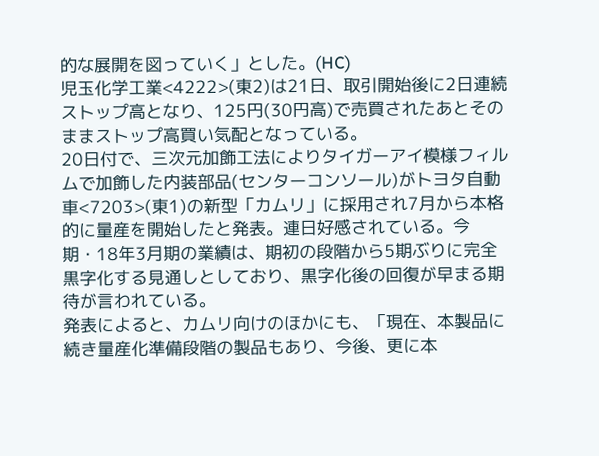的な展開を図っていく」とした。(HC)
児玉化学工業<4222>(東2)は21日、取引開始後に2日連続ストップ高となり、125円(30円高)で売買されたあとそのままストップ高買い気配となっている。
20日付で、三次元加飾工法によりタイガーアイ模様フィルムで加飾した内装部品(センターコンソール)がトヨタ自動車<7203>(東1)の新型「カムリ」に採用され7月から本格的に量産を開始したと発表。連日好感されている。今期・18年3月期の業績は、期初の段階から5期ぶりに完全黒字化する見通しとしており、黒字化後の回復が早まる期待が言われている。
発表によると、カムリ向けのほかにも、「現在、本製品に続き量産化準備段階の製品もあり、今後、更に本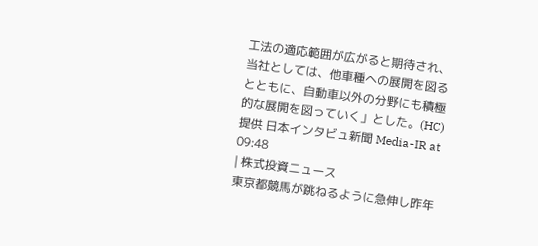工法の適応範囲が広がると期待され、当社としては、他車種への展開を図るとともに、自動車以外の分野にも積極的な展開を図っていく」とした。(HC)
提供 日本インタビュ新聞 Media-IR at 09:48
| 株式投資ニュース
東京都競馬が跳ねるように急伸し昨年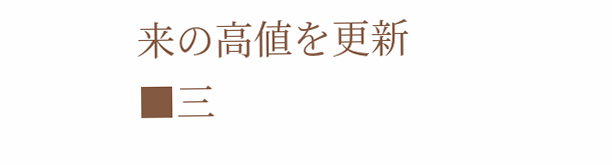来の高値を更新
■三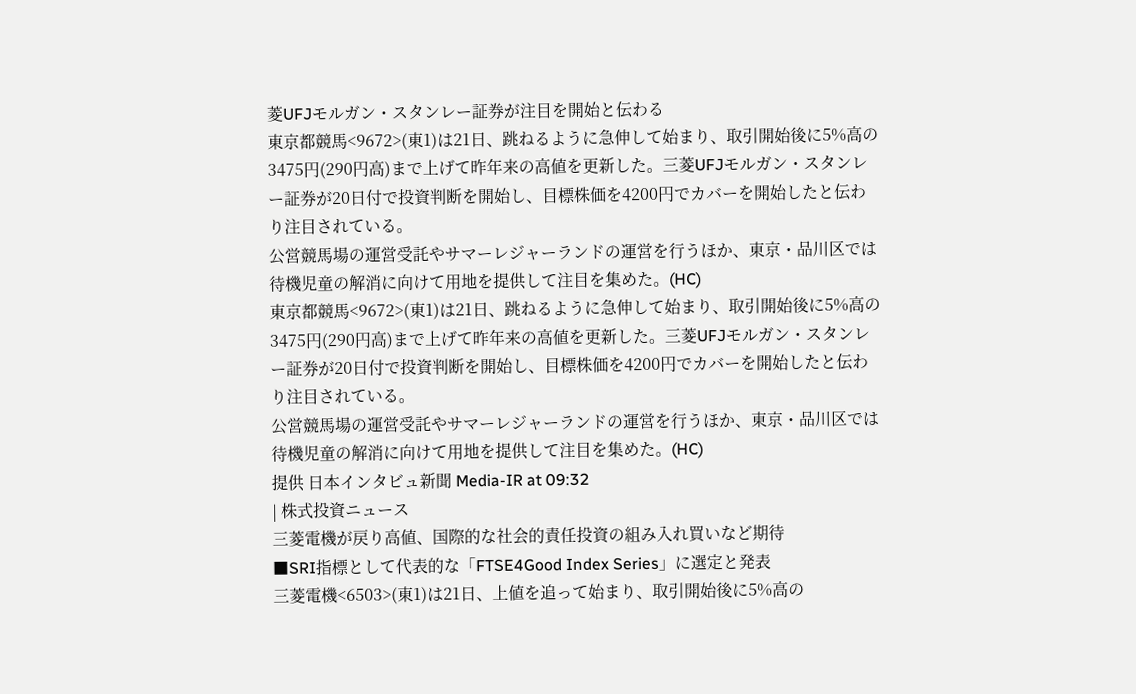菱UFJモルガン・スタンレー証券が注目を開始と伝わる
東京都競馬<9672>(東1)は21日、跳ねるように急伸して始まり、取引開始後に5%高の3475円(290円高)まで上げて昨年来の高値を更新した。三菱UFJモルガン・スタンレー証券が20日付で投資判断を開始し、目標株価を4200円でカバーを開始したと伝わり注目されている。
公営競馬場の運営受託やサマーレジャーランドの運営を行うほか、東京・品川区では待機児童の解消に向けて用地を提供して注目を集めた。(HC)
東京都競馬<9672>(東1)は21日、跳ねるように急伸して始まり、取引開始後に5%高の3475円(290円高)まで上げて昨年来の高値を更新した。三菱UFJモルガン・スタンレー証券が20日付で投資判断を開始し、目標株価を4200円でカバーを開始したと伝わり注目されている。
公営競馬場の運営受託やサマーレジャーランドの運営を行うほか、東京・品川区では待機児童の解消に向けて用地を提供して注目を集めた。(HC)
提供 日本インタビュ新聞 Media-IR at 09:32
| 株式投資ニュース
三菱電機が戻り高値、国際的な社会的責任投資の組み入れ買いなど期待
■SRI指標として代表的な「FTSE4Good Index Series」に選定と発表
三菱電機<6503>(東1)は21日、上値を追って始まり、取引開始後に5%高の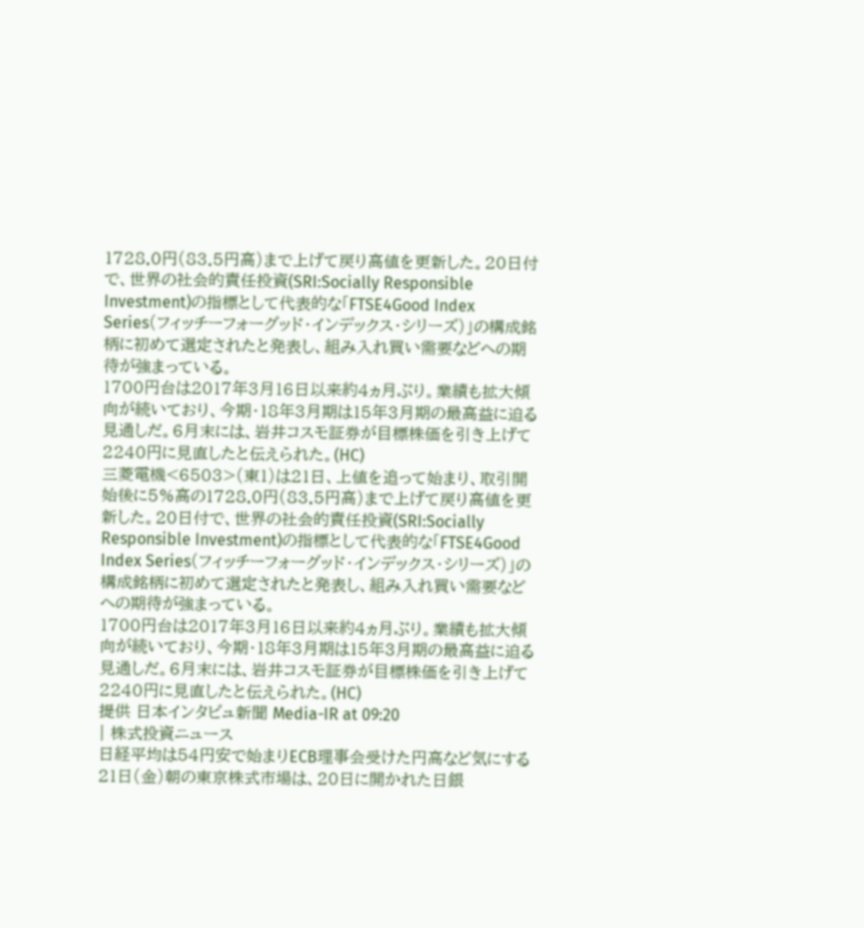1728.0円(83.5円高)まで上げて戻り高値を更新した。20日付で、世界の社会的責任投資(SRI:Socially Responsible Investment)の指標として代表的な「FTSE4Good Index Series(フィッチーフォーグッド・インデックス・シリーズ)」の構成銘柄に初めて選定されたと発表し、組み入れ買い需要などへの期待が強まっている。
1700円台は2017年3月16日以来約4ヵ月ぶり。業績も拡大傾向が続いており、今期・18年3月期は15年3月期の最高益に迫る見通しだ。6月末には、岩井コスモ証券が目標株価を引き上げて2240円に見直したと伝えられた。(HC)
三菱電機<6503>(東1)は21日、上値を追って始まり、取引開始後に5%高の1728.0円(83.5円高)まで上げて戻り高値を更新した。20日付で、世界の社会的責任投資(SRI:Socially Responsible Investment)の指標として代表的な「FTSE4Good Index Series(フィッチーフォーグッド・インデックス・シリーズ)」の構成銘柄に初めて選定されたと発表し、組み入れ買い需要などへの期待が強まっている。
1700円台は2017年3月16日以来約4ヵ月ぶり。業績も拡大傾向が続いており、今期・18年3月期は15年3月期の最高益に迫る見通しだ。6月末には、岩井コスモ証券が目標株価を引き上げて2240円に見直したと伝えられた。(HC)
提供 日本インタビュ新聞 Media-IR at 09:20
| 株式投資ニュース
日経平均は54円安で始まりECB理事会受けた円高など気にする
21日(金)朝の東京株式市場は、20日に開かれた日銀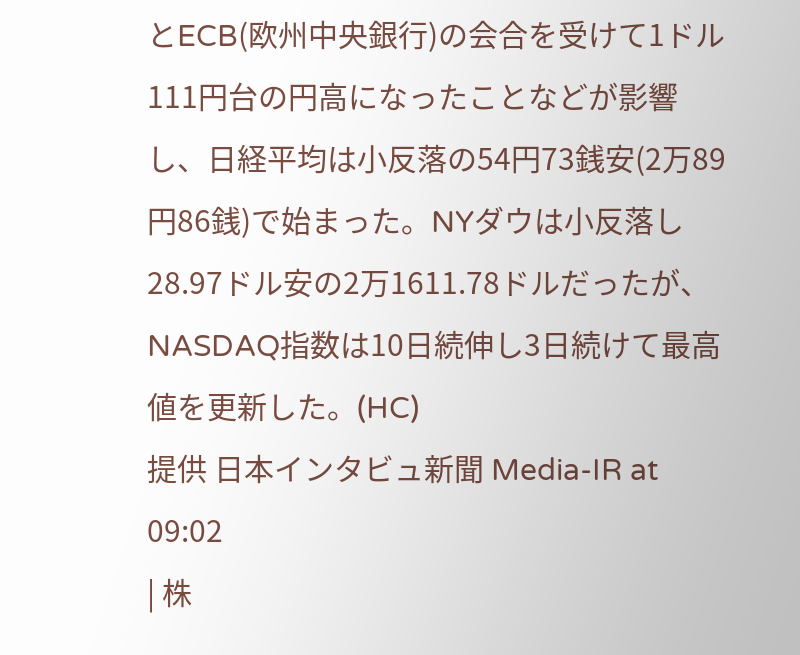とECB(欧州中央銀行)の会合を受けて1ドル111円台の円高になったことなどが影響し、日経平均は小反落の54円73銭安(2万89円86銭)で始まった。NYダウは小反落し28.97ドル安の2万1611.78ドルだったが、NASDAQ指数は10日続伸し3日続けて最高値を更新した。(HC)
提供 日本インタビュ新聞 Media-IR at 09:02
| 株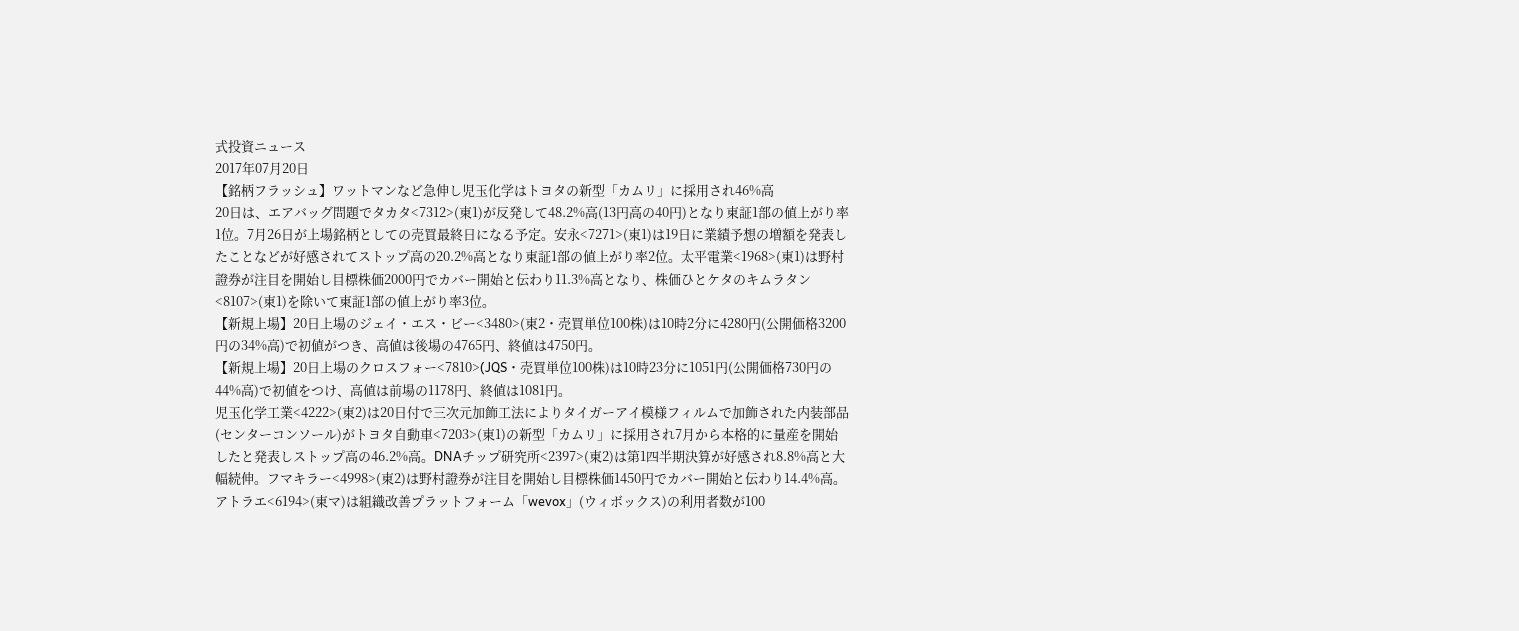式投資ニュース
2017年07月20日
【銘柄フラッシュ】ワットマンなど急伸し児玉化学はトヨタの新型「カムリ」に採用され46%高
20日は、エアバッグ問題でタカタ<7312>(東1)が反発して48.2%高(13円高の40円)となり東証1部の値上がり率1位。7月26日が上場銘柄としての売買最終日になる予定。安永<7271>(東1)は19日に業績予想の増額を発表したことなどが好感されてストップ高の20.2%高となり東証1部の値上がり率2位。太平電業<1968>(東1)は野村證券が注目を開始し目標株価2000円でカバー開始と伝わり11.3%高となり、株価ひとケタのキムラタン<8107>(東1)を除いて東証1部の値上がり率3位。
【新規上場】20日上場のジェイ・エス・ビー<3480>(東2・売買単位100株)は10時2分に4280円(公開価格3200円の34%高)で初値がつき、高値は後場の4765円、終値は4750円。
【新規上場】20日上場のクロスフォー<7810>(JQS・売買単位100株)は10時23分に1051円(公開価格730円の44%高)で初値をつけ、高値は前場の1178円、終値は1081円。
児玉化学工業<4222>(東2)は20日付で三次元加飾工法によりタイガーアイ模様フィルムで加飾された内装部品(センターコンソール)がトヨタ自動車<7203>(東1)の新型「カムリ」に採用され7月から本格的に量産を開始したと発表しストップ高の46.2%高。DNAチップ研究所<2397>(東2)は第1四半期決算が好感され8.8%高と大幅続伸。フマキラー<4998>(東2)は野村證券が注目を開始し目標株価1450円でカバー開始と伝わり14.4%高。
アトラエ<6194>(東マ)は組織改善プラットフォーム「wevox」(ウィボックス)の利用者数が100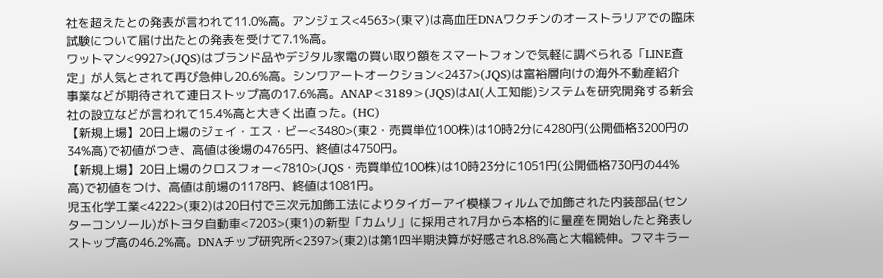社を超えたとの発表が言われて11.0%高。アンジェス<4563>(東マ)は高血圧DNAワクチンのオーストラリアでの臨床試験について届け出たとの発表を受けて7.1%高。
ワットマン<9927>(JQS)はブランド品やデジタル家電の買い取り額をスマートフォンで気軽に調べられる「LINE査定」が人気とされて再び急伸し20.6%高。シンワアートオークション<2437>(JQS)は富裕層向けの海外不動産紹介事業などが期待されて連日ストップ高の17.6%高。ANAP<3189>(JQS)はAI(人工知能)システムを研究開発する新会社の設立などが言われて15.4%高と大きく出直った。(HC)
【新規上場】20日上場のジェイ・エス・ビー<3480>(東2・売買単位100株)は10時2分に4280円(公開価格3200円の34%高)で初値がつき、高値は後場の4765円、終値は4750円。
【新規上場】20日上場のクロスフォー<7810>(JQS・売買単位100株)は10時23分に1051円(公開価格730円の44%高)で初値をつけ、高値は前場の1178円、終値は1081円。
児玉化学工業<4222>(東2)は20日付で三次元加飾工法によりタイガーアイ模様フィルムで加飾された内装部品(センターコンソール)がトヨタ自動車<7203>(東1)の新型「カムリ」に採用され7月から本格的に量産を開始したと発表しストップ高の46.2%高。DNAチップ研究所<2397>(東2)は第1四半期決算が好感され8.8%高と大幅続伸。フマキラー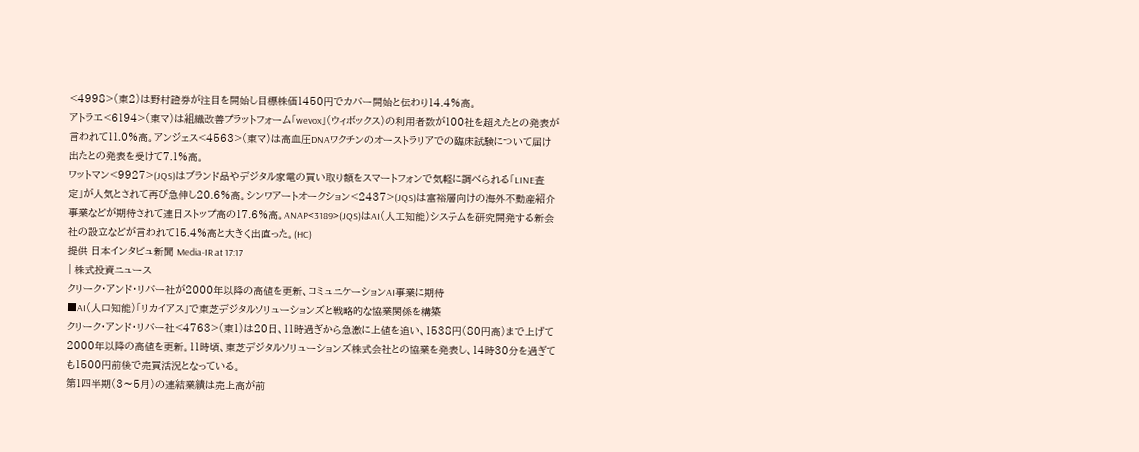<4998>(東2)は野村證券が注目を開始し目標株価1450円でカバー開始と伝わり14.4%高。
アトラエ<6194>(東マ)は組織改善プラットフォーム「wevox」(ウィボックス)の利用者数が100社を超えたとの発表が言われて11.0%高。アンジェス<4563>(東マ)は高血圧DNAワクチンのオーストラリアでの臨床試験について届け出たとの発表を受けて7.1%高。
ワットマン<9927>(JQS)はブランド品やデジタル家電の買い取り額をスマートフォンで気軽に調べられる「LINE査定」が人気とされて再び急伸し20.6%高。シンワアートオークション<2437>(JQS)は富裕層向けの海外不動産紹介事業などが期待されて連日ストップ高の17.6%高。ANAP<3189>(JQS)はAI(人工知能)システムを研究開発する新会社の設立などが言われて15.4%高と大きく出直った。(HC)
提供 日本インタビュ新聞 Media-IR at 17:17
| 株式投資ニュース
クリーク・アンド・リバー社が2000年以降の高値を更新、コミュニケーションAI事業に期待
■AI(人口知能)「リカイアス」で東芝デジタルソリューションズと戦略的な協業関係を構築
クリーク・アンド・リバー社<4763>(東1)は20日、11時過ぎから急激に上値を追い、1538円(80円高)まで上げて2000年以降の高値を更新。11時頃、東芝デジタルソリューションズ株式会社との協業を発表し、14時30分を過ぎても1500円前後で売買活況となっている。
第1四半期(3〜5月)の連結業績は売上高が前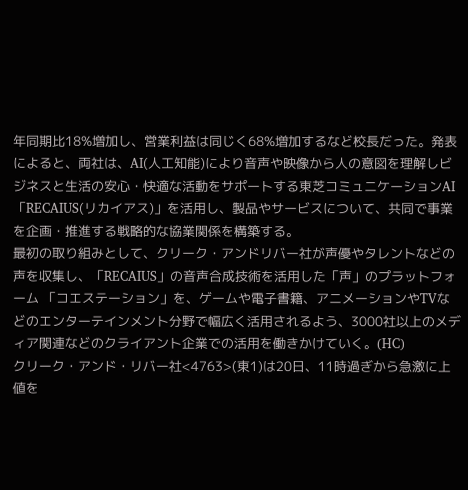年同期比18%増加し、営業利益は同じく68%増加するなど校長だった。発表によると、両社は、AI(人工知能)により音声や映像から人の意図を理解しビジネスと生活の安心・快適な活動をサポートする東芝コミュニケーションAI「RECAIUS(リカイアス)」を活用し、製品やサービスについて、共同で事業を企画・推進する戦略的な協業関係を構築する。
最初の取り組みとして、クリーク・アンドリバー社が声優やタレントなどの声を収集し、「RECAIUS」の音声合成技術を活用した「声」のプラットフォーム 「コエステーション」を、ゲームや電子書籍、アニメーションやTVなどのエンターテインメント分野で幅広く活用されるよう、3000社以上のメディア関連などのクライアント企業での活用を働きかけていく。(HC)
クリーク・アンド・リバー社<4763>(東1)は20日、11時過ぎから急激に上値を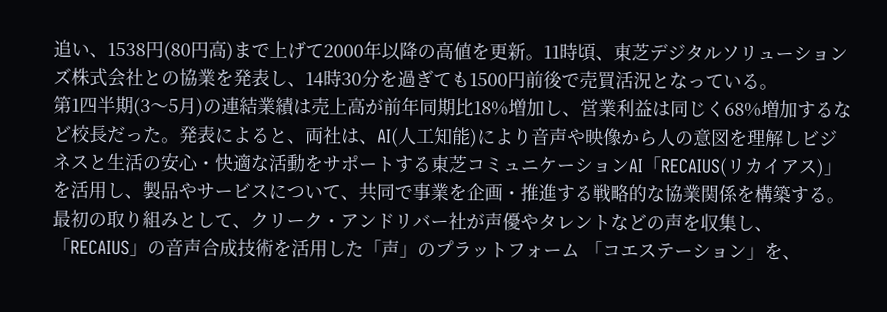追い、1538円(80円高)まで上げて2000年以降の高値を更新。11時頃、東芝デジタルソリューションズ株式会社との協業を発表し、14時30分を過ぎても1500円前後で売買活況となっている。
第1四半期(3〜5月)の連結業績は売上高が前年同期比18%増加し、営業利益は同じく68%増加するなど校長だった。発表によると、両社は、AI(人工知能)により音声や映像から人の意図を理解しビジネスと生活の安心・快適な活動をサポートする東芝コミュニケーションAI「RECAIUS(リカイアス)」を活用し、製品やサービスについて、共同で事業を企画・推進する戦略的な協業関係を構築する。
最初の取り組みとして、クリーク・アンドリバー社が声優やタレントなどの声を収集し、「RECAIUS」の音声合成技術を活用した「声」のプラットフォーム 「コエステーション」を、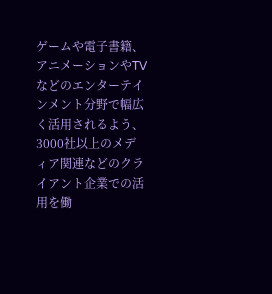ゲームや電子書籍、アニメーションやTVなどのエンターテインメント分野で幅広く活用されるよう、3000社以上のメディア関連などのクライアント企業での活用を働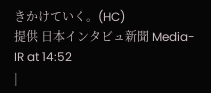きかけていく。(HC)
提供 日本インタビュ新聞 Media-IR at 14:52
|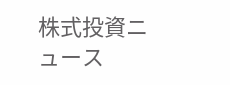株式投資ニュース